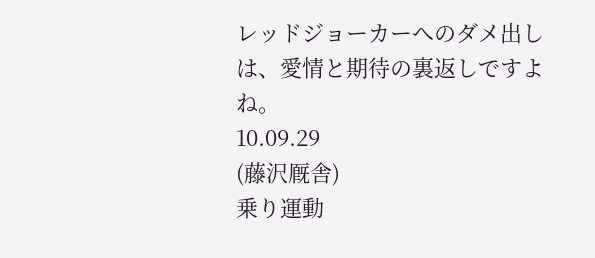レッドジョーカーへのダメ出しは、愛情と期待の裏返しですよね。
10.09.29
(藤沢厩舎)
乗り運動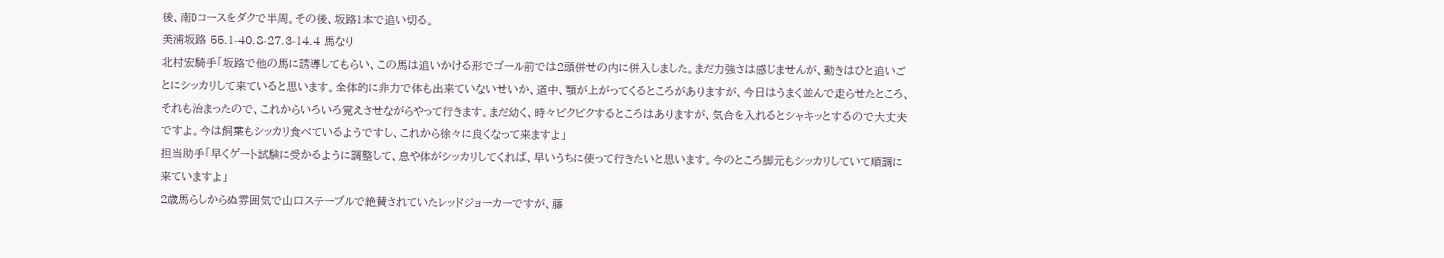後、南Dコースをダクで半周。その後、坂路1本で追い切る。
美浦坂路 55.1-40.8-27.3-14.4 馬なり
北村宏騎手「坂路で他の馬に誘導してもらい、この馬は追いかける形でゴール前では2頭併せの内に併入しました。まだ力強さは感じませんが、動きはひと追いごとにシッカリして来ていると思います。全体的に非力で体も出来ていないせいか、道中、顎が上がってくるところがありますが、今日はうまく並んで走らせたところ、それも治まったので、これからいろいろ覚えさせながらやって行きます。まだ幼く、時々ビクビクするところはありますが、気合を入れるとシャキッとするので大丈夫ですよ。今は飼葉もシッカリ食べているようですし、これから徐々に良くなって来ますよ」
担当助手「早くゲート試験に受かるように調整して、息や体がシッカリしてくれば、早いうちに使って行きたいと思います。今のところ脚元もシッカリしていて順調に来ていますよ」
2歳馬らしからぬ雰囲気で山口ステーブルで絶賛されていたレッドジョーカーですが、藤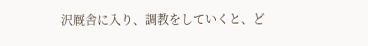沢厩舎に入り、調教をしていくと、ど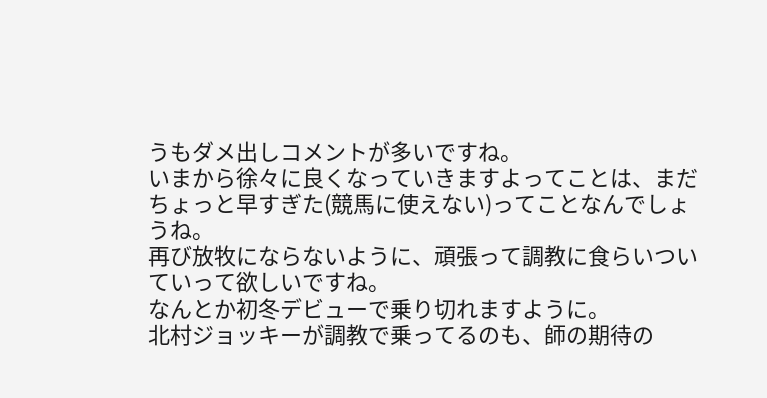うもダメ出しコメントが多いですね。
いまから徐々に良くなっていきますよってことは、まだちょっと早すぎた(競馬に使えない)ってことなんでしょうね。
再び放牧にならないように、頑張って調教に食らいついていって欲しいですね。
なんとか初冬デビューで乗り切れますように。
北村ジョッキーが調教で乗ってるのも、師の期待の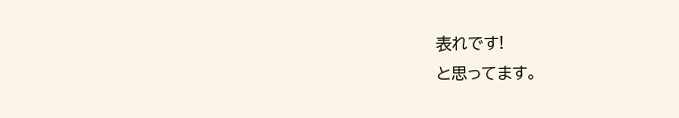表れです!
と思ってます。